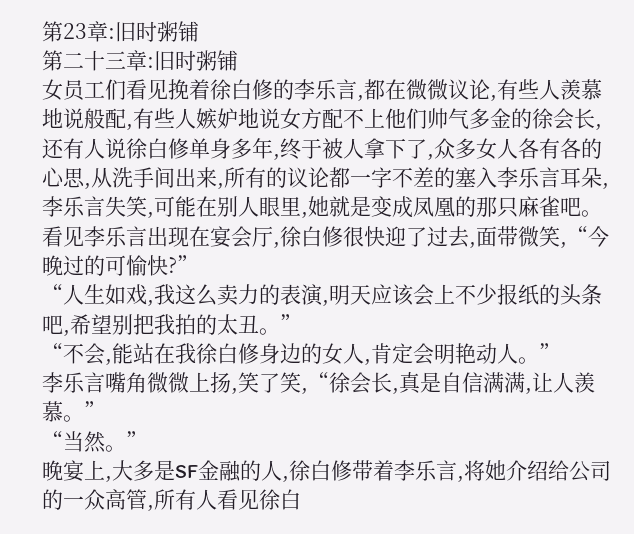第23章:旧时粥铺
第二十三章:旧时粥铺
女员工们看见挽着徐白修的李乐言,都在微微议论,有些人羡慕地说般配,有些人嫉妒地说女方配不上他们帅气多金的徐会长,还有人说徐白修单身多年,终于被人拿下了,众多女人各有各的心思,从洗手间出来,所有的议论都一字不差的塞入李乐言耳朵,李乐言失笑,可能在别人眼里,她就是变成凤凰的那只麻雀吧。
看见李乐言出现在宴会厅,徐白修很快迎了过去,面带微笑,“今晚过的可愉快?”
“人生如戏,我这么卖力的表演,明天应该会上不少报纸的头条吧,希望别把我拍的太丑。”
“不会,能站在我徐白修身边的女人,肯定会明艳动人。”
李乐言嘴角微微上扬,笑了笑,“徐会长,真是自信满满,让人羡慕。”
“当然。”
晚宴上,大多是SF金融的人,徐白修带着李乐言,将她介绍给公司的一众高管,所有人看见徐白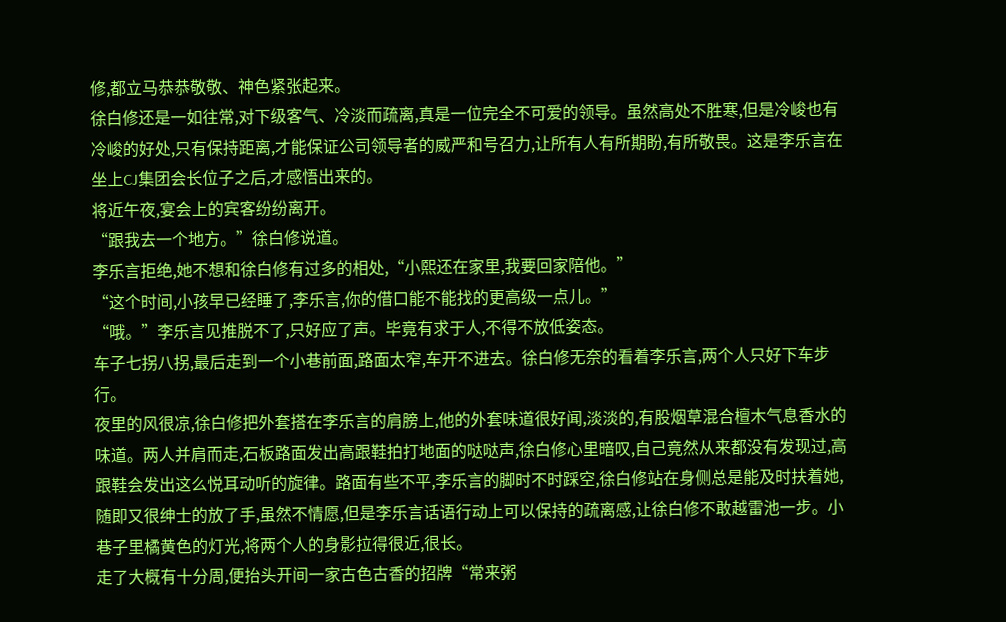修,都立马恭恭敬敬、神色紧张起来。
徐白修还是一如往常,对下级客气、冷淡而疏离,真是一位完全不可爱的领导。虽然高处不胜寒,但是冷峻也有冷峻的好处,只有保持距离,才能保证公司领导者的威严和号召力,让所有人有所期盼,有所敬畏。这是李乐言在坐上CJ集团会长位子之后,才感悟出来的。
将近午夜,宴会上的宾客纷纷离开。
“跟我去一个地方。”徐白修说道。
李乐言拒绝,她不想和徐白修有过多的相处,“小熙还在家里,我要回家陪他。”
“这个时间,小孩早已经睡了,李乐言,你的借口能不能找的更高级一点儿。”
“哦。”李乐言见推脱不了,只好应了声。毕竟有求于人,不得不放低姿态。
车子七拐八拐,最后走到一个小巷前面,路面太窄,车开不进去。徐白修无奈的看着李乐言,两个人只好下车步行。
夜里的风很凉,徐白修把外套搭在李乐言的肩膀上,他的外套味道很好闻,淡淡的,有股烟草混合檀木气息香水的味道。两人并肩而走,石板路面发出高跟鞋拍打地面的哒哒声,徐白修心里暗叹,自己竟然从来都没有发现过,高跟鞋会发出这么悦耳动听的旋律。路面有些不平,李乐言的脚时不时踩空,徐白修站在身侧总是能及时扶着她,随即又很绅士的放了手,虽然不情愿,但是李乐言话语行动上可以保持的疏离感,让徐白修不敢越雷池一步。小巷子里橘黄色的灯光,将两个人的身影拉得很近,很长。
走了大概有十分周,便抬头开间一家古色古香的招牌“常来粥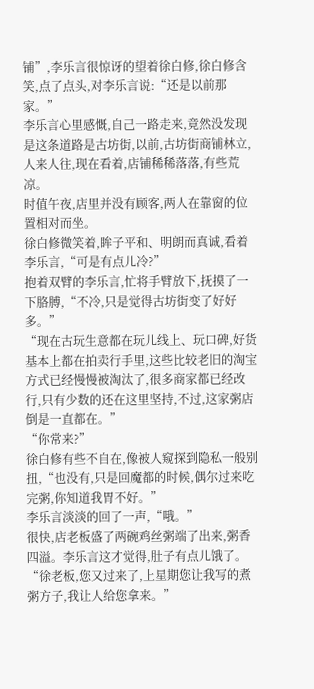铺”,李乐言很惊讶的望着徐白修,徐白修含笑,点了点头,对李乐言说:“还是以前那家。”
李乐言心里感慨,自己一路走来,竟然没发现是这条道路是古坊街,以前,古坊街商铺林立,人来人往,现在看着,店铺稀稀落落,有些荒凉。
时值午夜,店里并没有顾客,两人在靠窗的位置相对而坐。
徐白修微笑着,眸子平和、明朗而真诚,看着李乐言,“可是有点儿冷?”
抱着双臂的李乐言,忙将手臂放下,抚摸了一下胳膊,“不冷,只是觉得古坊街变了好好多。”
“现在古玩生意都在玩儿线上、玩口碑,好货基本上都在拍卖行手里,这些比较老旧的淘宝方式已经慢慢被淘汰了,很多商家都已经改行,只有少数的还在这里坚持,不过,这家粥店倒是一直都在。”
“你常来?”
徐白修有些不自在,像被人窥探到隐私一般别扭,“也没有,只是回魔都的时候,偶尔过来吃完粥,你知道我胃不好。”
李乐言淡淡的回了一声,“哦。”
很快,店老板盛了两碗鸡丝粥端了出来,粥香四溢。李乐言这才觉得,肚子有点儿饿了。
“徐老板,您又过来了,上星期您让我写的煮粥方子,我让人给您拿来。”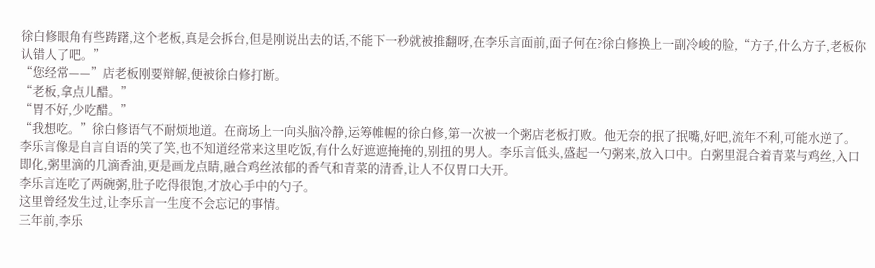徐白修眼角有些踌躇,这个老板,真是会拆台,但是刚说出去的话,不能下一秒就被推翻呀,在李乐言面前,面子何在?徐白修换上一副冷峻的脸,“方子,什么方子,老板你认错人了吧。”
“您经常——”店老板刚要辩解,便被徐白修打断。
“老板,拿点儿醋。”
“胃不好,少吃醋。”
“我想吃。”徐白修语气不耐烦地道。在商场上一向头脑冷静,运筹帷幄的徐白修,第一次被一个粥店老板打败。他无奈的抿了抿嘴,好吧,流年不利,可能水逆了。
李乐言像是自言自语的笑了笑,也不知道经常来这里吃饭,有什么好遮遮掩掩的,别扭的男人。李乐言低头,盛起一勺粥来,放入口中。白粥里混合着青菜与鸡丝,入口即化,粥里滴的几滴香油,更是画龙点睛,融合鸡丝浓郁的香气和青菜的清香,让人不仅胃口大开。
李乐言连吃了两碗粥,肚子吃得很饱,才放心手中的勺子。
这里曾经发生过,让李乐言一生度不会忘记的事情。
三年前,李乐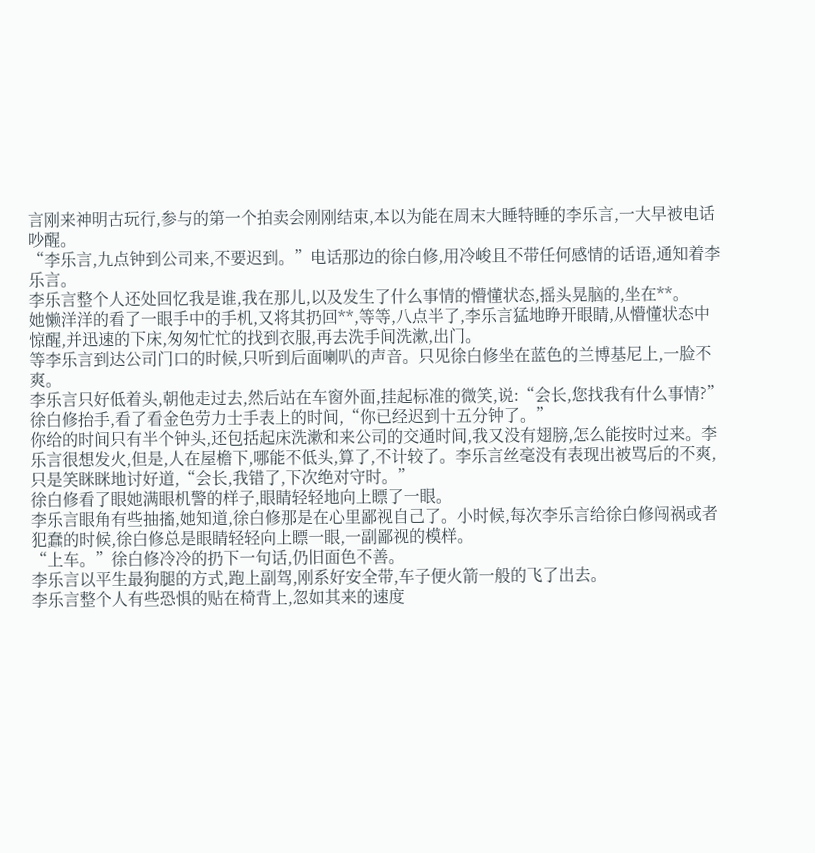言刚来神明古玩行,参与的第一个拍卖会刚刚结束,本以为能在周末大睡特睡的李乐言,一大早被电话吵醒。
“李乐言,九点钟到公司来,不要迟到。”电话那边的徐白修,用冷峻且不带任何感情的话语,通知着李乐言。
李乐言整个人还处回忆我是谁,我在那儿,以及发生了什么事情的懵懂状态,摇头晃脑的,坐在**。
她懒洋洋的看了一眼手中的手机,又将其扔回**,等等,八点半了,李乐言猛地睁开眼睛,从懵懂状态中惊醒,并迅速的下床,匆匆忙忙的找到衣服,再去洗手间洗漱,出门。
等李乐言到达公司门口的时候,只听到后面喇叭的声音。只见徐白修坐在蓝色的兰博基尼上,一脸不爽。
李乐言只好低着头,朝他走过去,然后站在车窗外面,挂起标准的微笑,说:“会长,您找我有什么事情?”
徐白修抬手,看了看金色劳力士手表上的时间,“你已经迟到十五分钟了。”
你给的时间只有半个钟头,还包括起床洗漱和来公司的交通时间,我又没有翅膀,怎么能按时过来。李乐言很想发火,但是,人在屋檐下,哪能不低头,算了,不计较了。李乐言丝毫没有表现出被骂后的不爽,只是笑眯眯地讨好道,“会长,我错了,下次绝对守时。”
徐白修看了眼她满眼机警的样子,眼睛轻轻地向上瞟了一眼。
李乐言眼角有些抽搐,她知道,徐白修那是在心里鄙视自己了。小时候,每次李乐言给徐白修闯祸或者犯蠢的时候,徐白修总是眼睛轻轻向上瞟一眼,一副鄙视的模样。
“上车。”徐白修冷冷的扔下一句话,仍旧面色不善。
李乐言以平生最狗腿的方式,跑上副驾,刚系好安全带,车子便火箭一般的飞了出去。
李乐言整个人有些恐惧的贴在椅背上,忽如其来的速度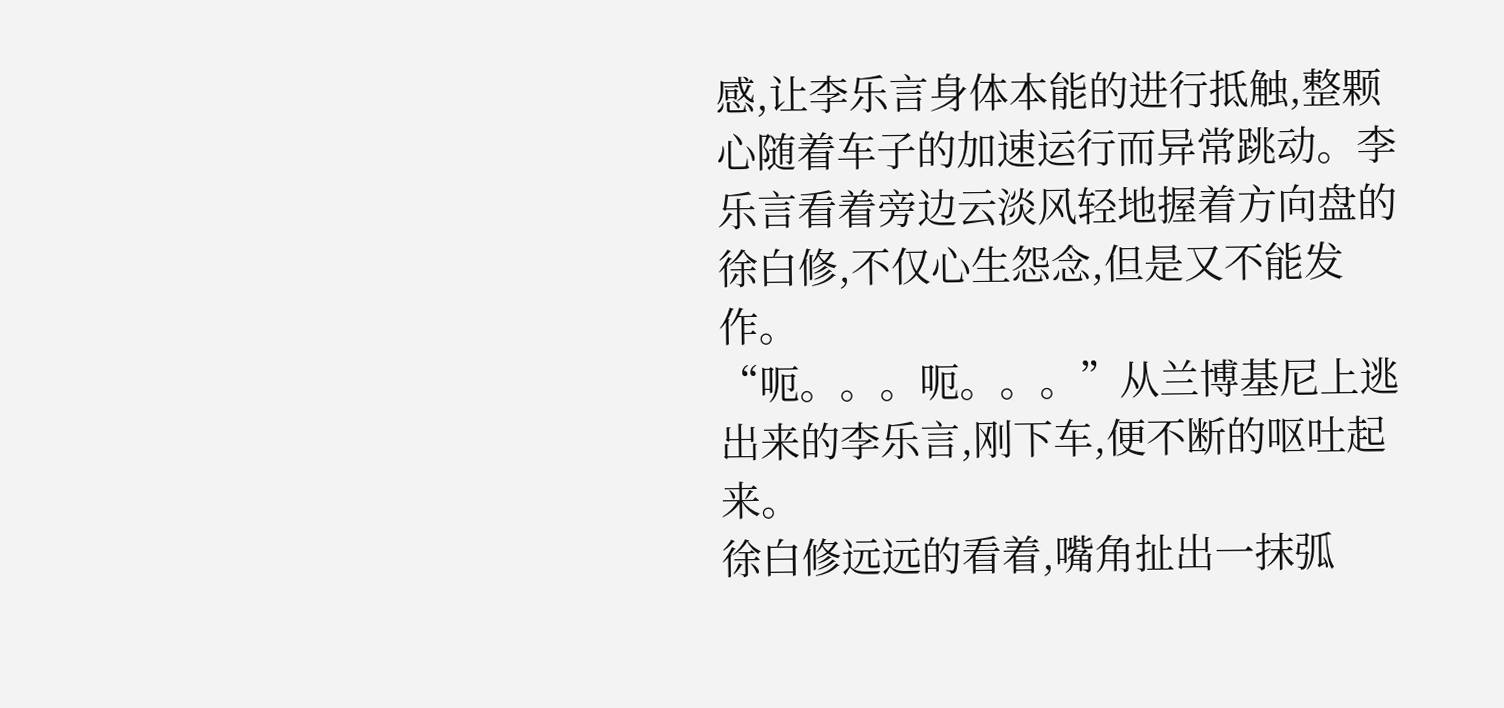感,让李乐言身体本能的进行抵触,整颗心随着车子的加速运行而异常跳动。李乐言看着旁边云淡风轻地握着方向盘的徐白修,不仅心生怨念,但是又不能发作。
“呃。。。呃。。。”从兰博基尼上逃出来的李乐言,刚下车,便不断的呕吐起来。
徐白修远远的看着,嘴角扯出一抹弧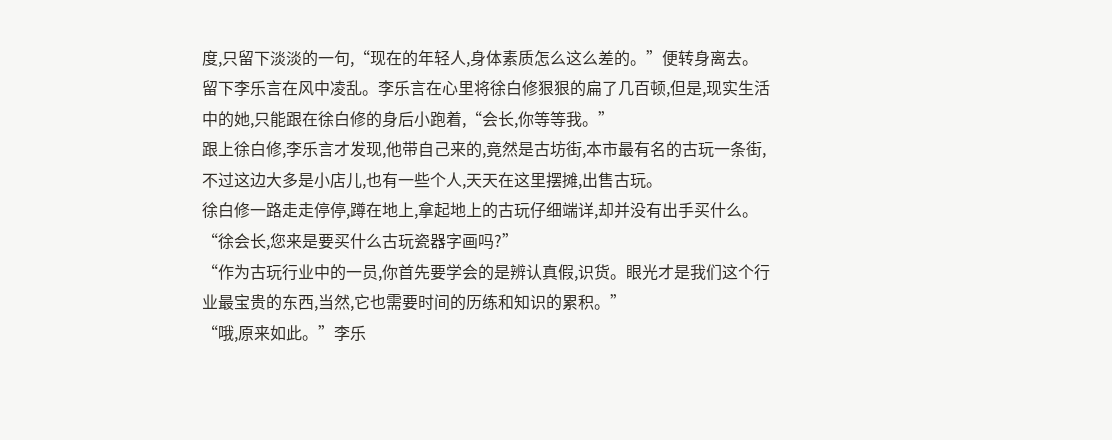度,只留下淡淡的一句,“现在的年轻人,身体素质怎么这么差的。”便转身离去。
留下李乐言在风中凌乱。李乐言在心里将徐白修狠狠的扁了几百顿,但是,现实生活中的她,只能跟在徐白修的身后小跑着,“会长,你等等我。”
跟上徐白修,李乐言才发现,他带自己来的,竟然是古坊街,本市最有名的古玩一条街,不过这边大多是小店儿,也有一些个人,天天在这里摆摊,出售古玩。
徐白修一路走走停停,蹲在地上,拿起地上的古玩仔细端详,却并没有出手买什么。
“徐会长,您来是要买什么古玩瓷器字画吗?”
“作为古玩行业中的一员,你首先要学会的是辨认真假,识货。眼光才是我们这个行业最宝贵的东西,当然,它也需要时间的历练和知识的累积。”
“哦,原来如此。”李乐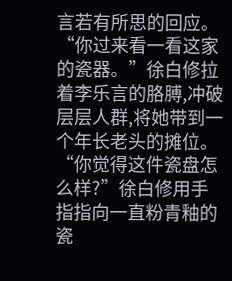言若有所思的回应。
“你过来看一看这家的瓷器。”徐白修拉着李乐言的胳膊,冲破层层人群,将她带到一个年长老头的摊位。
“你觉得这件瓷盘怎么样?”徐白修用手指指向一直粉青釉的瓷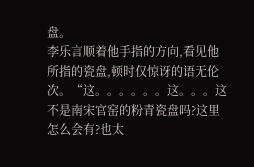盘。
李乐言顺着他手指的方向,看见他所指的瓷盘,顿时仅惊讶的语无伦次。“这。。。。。。这。。。这不是南宋官窑的粉青瓷盘吗?这里怎么会有?也太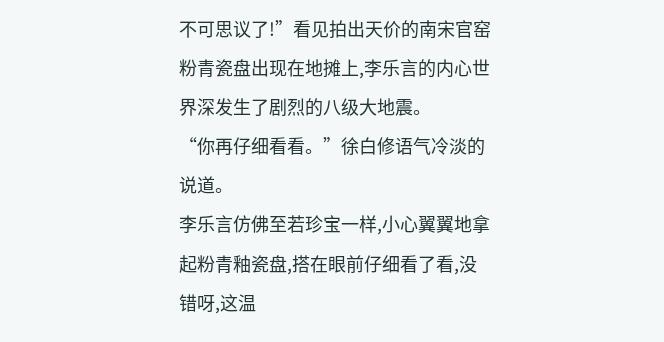不可思议了!”看见拍出天价的南宋官窑粉青瓷盘出现在地摊上,李乐言的内心世界深发生了剧烈的八级大地震。
“你再仔细看看。”徐白修语气冷淡的说道。
李乐言仿佛至若珍宝一样,小心翼翼地拿起粉青釉瓷盘,搭在眼前仔细看了看,没错呀,这温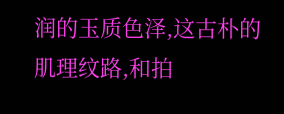润的玉质色泽,这古朴的肌理纹路,和拍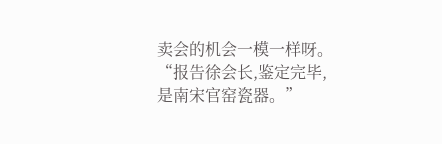卖会的机会一模一样呀。“报告徐会长,鉴定完毕,是南宋官窑瓷器。”